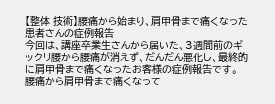【整体 技術】腰痛から始まり、肩甲骨まで痛くなった患者さんの症例報告
今回は、講座卒業生さんから届いた、3週間前のギックリ腰から腰痛が消えず、だんだん悪化し、最終的に肩甲骨まで痛くなったお客様の症例報告です。
腰痛から肩甲骨まで痛くなって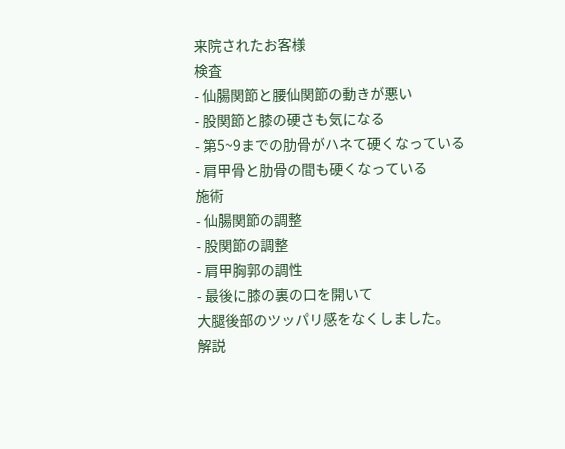来院されたお客様
検査
- 仙腸関節と腰仙関節の動きが悪い
- 股関節と膝の硬さも気になる
- 第5~9までの肋骨がハネて硬くなっている
- 肩甲骨と肋骨の間も硬くなっている
施術
- 仙腸関節の調整
- 股関節の調整
- 肩甲胸郭の調性
- 最後に膝の裏の口を開いて
大腿後部のツッパリ感をなくしました。
解説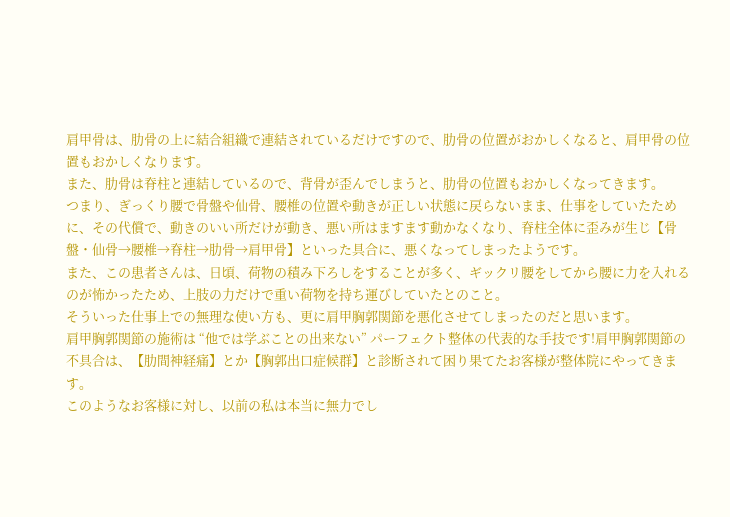肩甲骨は、肋骨の上に結合組織で連結されているだけですので、肋骨の位置がおかしくなると、肩甲骨の位置もおかしくなります。
また、肋骨は脊柱と連結しているので、背骨が歪んでしまうと、肋骨の位置もおかしくなってきます。
つまり、ぎっくり腰で骨盤や仙骨、腰椎の位置や動きが正しい状態に戻らないまま、仕事をしていたために、その代償で、動きのいい所だけが動き、悪い所はますます動かなくなり、脊柱全体に歪みが生じ【骨盤・仙骨→腰椎→脊柱→肋骨→肩甲骨】といった具合に、悪くなってしまったようです。
また、この患者さんは、日頃、荷物の積み下ろしをすることが多く、ギックリ腰をしてから腰に力を入れるのが怖かったため、上肢の力だけで重い荷物を持ち運びしていたとのこと。
そういった仕事上での無理な使い方も、更に肩甲胸郭関節を悪化させてしまったのだと思います。
肩甲胸郭関節の施術は “他では学ぶことの出来ない” パーフェクト整体の代表的な手技です!肩甲胸郭関節の不具合は、【肋間神経痛】とか【胸郭出口症候群】と診断されて困り果てたお客様が整体院にやってきます。
このようなお客様に対し、以前の私は本当に無力でし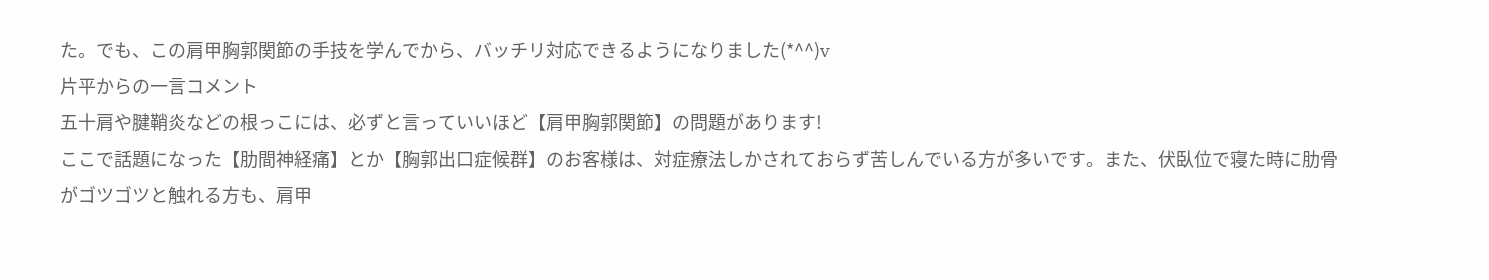た。でも、この肩甲胸郭関節の手技を学んでから、バッチリ対応できるようになりました(*^^)v
片平からの一言コメント
五十肩や腱鞘炎などの根っこには、必ずと言っていいほど【肩甲胸郭関節】の問題があります!
ここで話題になった【肋間神経痛】とか【胸郭出口症候群】のお客様は、対症療法しかされておらず苦しんでいる方が多いです。また、伏臥位で寝た時に肋骨がゴツゴツと触れる方も、肩甲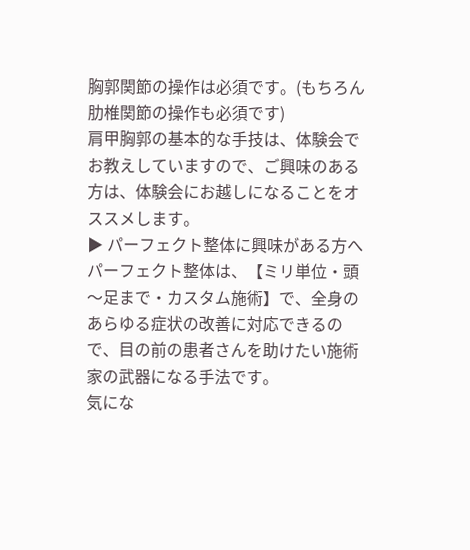胸郭関節の操作は必須です。(もちろん肋椎関節の操作も必須です)
肩甲胸郭の基本的な手技は、体験会でお教えしていますので、ご興味のある方は、体験会にお越しになることをオススメします。
▶ パーフェクト整体に興味がある方へ
パーフェクト整体は、【ミリ単位・頭〜足まで・カスタム施術】で、全身のあらゆる症状の改善に対応できるので、目の前の患者さんを助けたい施術家の武器になる手法です。
気にな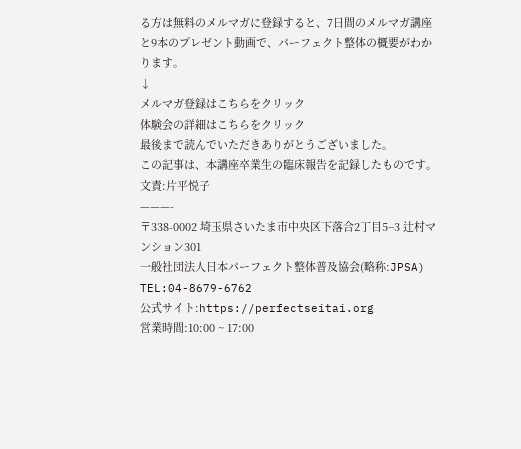る方は無料のメルマガに登録すると、7日間のメルマガ講座と9本のプレゼント動画で、パーフェクト整体の概要がわかります。
↓
メルマガ登録はこちらをクリック
体験会の詳細はこちらをクリック
最後まで読んでいただきありがとうございました。
この記事は、本講座卒業生の臨床報告を記録したものです。文責:片平悦子
———-
〒338-0002 埼玉県さいたま市中央区下落合2丁目5−3 辻村マンション301
一般社団法人日本パーフェクト整体普及協会(略称:JPSA)
TEL:04-8679-6762
公式サイト:https://perfectseitai.org
営業時間:10:00 ~ 17:00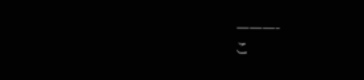———-
こ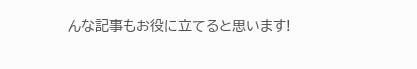んな記事もお役に立てると思います!